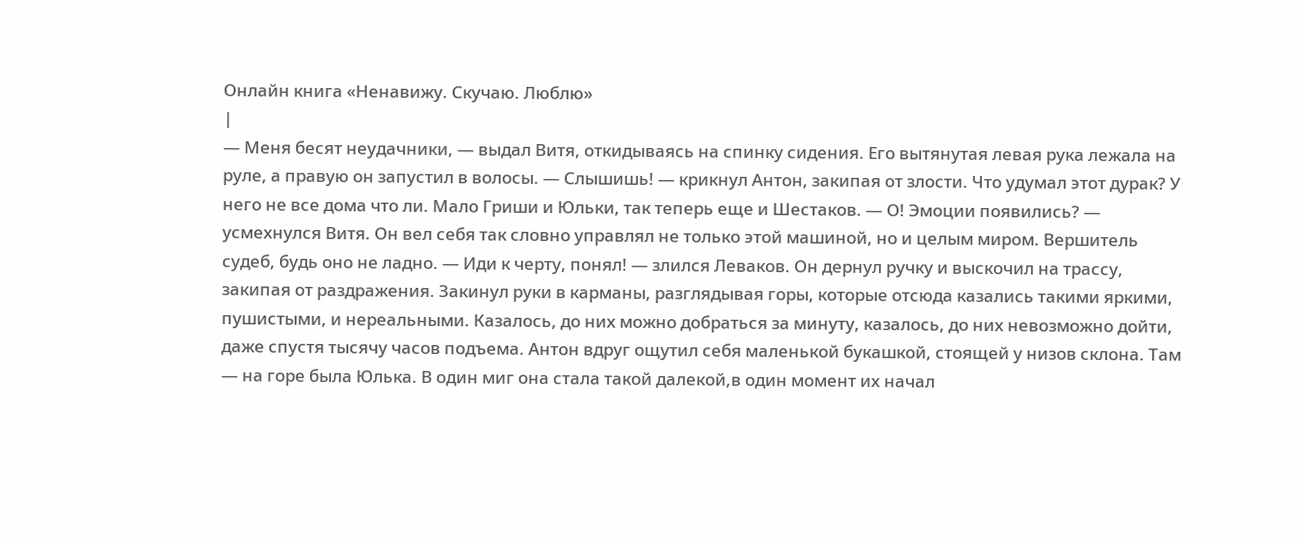Онлайн книга «Ненавижу. Скучаю. Люблю»
|
— Меня бесят неудачники, — выдал Витя, откидываясь на спинку сидения. Его вытянутая левая рука лежала на руле, а правую он запустил в волосы. — Слышишь! — крикнул Антон, закипая от злости. Что удумал этот дурак? У него не все дома что ли. Мало Гриши и Юльки, так теперь еще и Шестаков. — О! Эмоции появились? — усмехнулся Витя. Он вел себя так словно управлял не только этой машиной, но и целым миром. Вершитель судеб, будь оно не ладно. — Иди к черту, понял! — злился Леваков. Он дернул ручку и выскочил на трассу, закипая от раздражения. Закинул руки в карманы, разглядывая горы, которые отсюда казались такими яркими, пушистыми, и нереальными. Казалось, до них можно добраться за минуту, казалось, до них невозможно дойти, даже спустя тысячу часов подъема. Антон вдруг ощутил себя маленькой букашкой, стоящей у низов склона. Там — на горе была Юлька. В один миг она стала такой далекой,в один момент их начал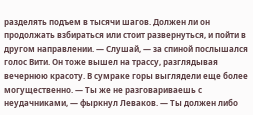разделять подъем в тысячи шагов. Должен ли он продолжать взбираться или стоит развернуться, и пойти в другом направлении. — Слушай, — за спиной послышался голос Вити. Он тоже вышел на трассу, разглядывая вечернюю красоту. В сумраке горы выглядели еще более могущественно. — Ты же не разговариваешь с неудачниками, — фыркнул Леваков. — Ты должен либо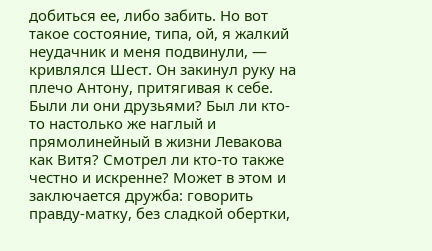добиться ее, либо забить. Но вот такое состояние, типа, ой, я жалкий неудачник и меня подвинули, — кривлялся Шест. Он закинул руку на плечо Антону, притягивая к себе. Были ли они друзьями? Был ли кто-то настолько же наглый и прямолинейный в жизни Левакова как Витя? Смотрел ли кто-то также честно и искренне? Может в этом и заключается дружба: говорить правду-матку, без сладкой обертки,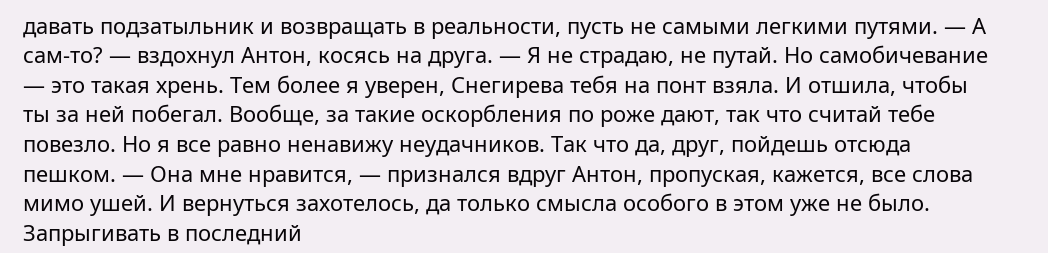давать подзатыльник и возвращать в реальности, пусть не самыми легкими путями. — А сам-то? — вздохнул Антон, косясь на друга. — Я не страдаю, не путай. Но самобичевание — это такая хрень. Тем более я уверен, Снегирева тебя на понт взяла. И отшила, чтобы ты за ней побегал. Вообще, за такие оскорбления по роже дают, так что считай тебе повезло. Но я все равно ненавижу неудачников. Так что да, друг, пойдешь отсюда пешком. — Она мне нравится, — признался вдруг Антон, пропуская, кажется, все слова мимо ушей. И вернуться захотелось, да только смысла особого в этом уже не было. Запрыгивать в последний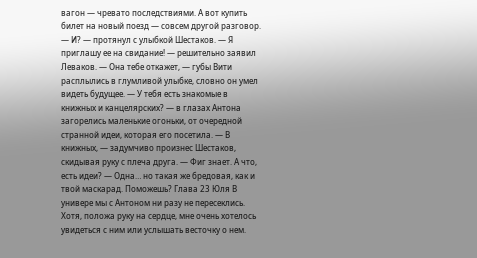вагон — чревато последствиями. А вот купить билет на новый поезд — совсем другой разговор. — И? — протянул с улыбкой Шестаков. — Я приглашу ее на свидание! — решительно заявил Леваков. — Она тебе откажет, — губы Вити расплылись в глумливой улыбке, словно он умел видеть будущее. — У тебя есть знакомые в книжных и канцелярских? — в глазах Антона загорелись маленькие огоньки, от очередной странной идеи, которая его посетила. — В книжных, — задумчиво произнес Шестаков, скидывая руку с плеча друга. — Фиг знает. А что, есть идеи? — Одна… но такая же бредовая, как и твой маскарад. Поможешь? Глава 23 Юля В универе мы с Антоном ни разу не пересеклись. Хотя, положа руку на сердце, мне очень хотелось увидеться с ним или услышать весточку о нем.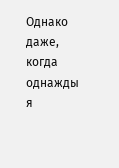Однако даже, когда однажды я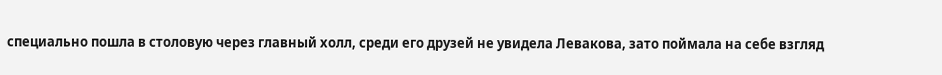специально пошла в столовую через главный холл, среди его друзей не увидела Левакова, зато поймала на себе взгляд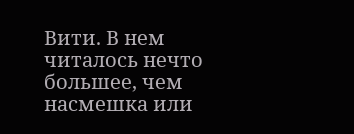Вити. В нем читалось нечто большее, чем насмешка или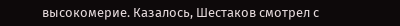высокомерие. Казалось, Шестаков смотрел с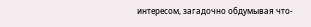интересом, загадочно обдумывая что-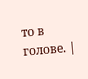то в голове. |